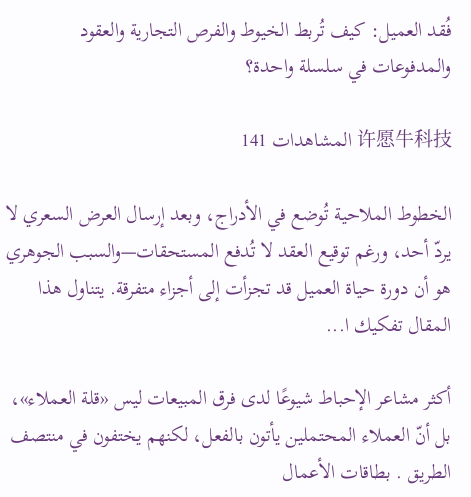فُقد العميل: كيف تُربط الخيوط والفرص التجارية والعقود والمدفوعات في سلسلة واحدة؟

许愿牛科技 المشاهدات 141

الخطوط الملاحية تُوضع في الأدراج، وبعد إرسال العرض السعري لا يردّ أحد، ورغم توقيع العقد لا تُدفع المستحقات—والسبب الجوهري هو أن دورة حياة العميل قد تجزأت إلى أجزاء متفرقة. يتناول هذا المقال تفكيك ا...

أكثر مشاعر الإحباط شيوعًا لدى فرق المبيعات ليس «قلة العملاء»، بل أنّ العملاء المحتملين يأتون بالفعل، لكنهم يختفون في منتصف الطريق . بطاقات الأعمال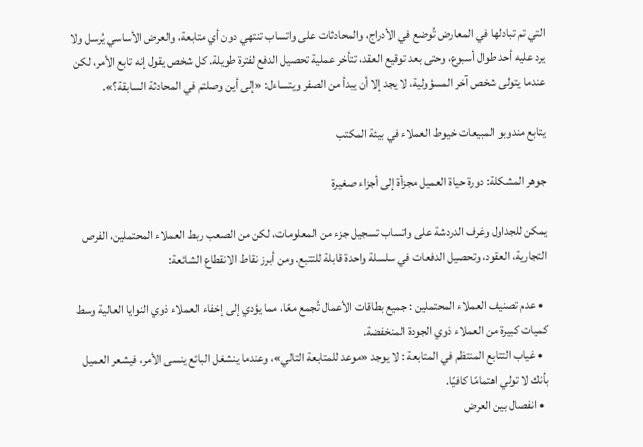التي تم تبادلها في المعارض تُوضع في الأدراج، والمحادثات على واتساب تنتهي دون أي متابعة، والعرض الأساسي يُرسل ولا يرد عليه أحد طوال أسبوع، وحتى بعد توقيع العقد، تتأخر عملية تحصيل الدفع لفترة طويلة. كل شخص يقول إنه تابع الأمر، لكن عندما يتولى شخص آخر المسؤولية، لا يجد إلا أن يبدأ من الصفر ويتساءل: «إلى أين وصلتم في المحادثة السابقة؟».

يتابع مندوبو المبيعات خيوط العملاء في بيئة المكتب

جوهر المشكلة: دورة حياة العميل مجزأة إلى أجزاء صغيرة

يمكن للجداول وغرف الدردشة على واتساب تسجيل جزء من المعلومات، لكن من الصعب ربط العملاء المحتملين، الفرص التجارية، العقود، وتحصيل الدفعات في سلسلة واحدة قابلة للتتبع. ومن أبرز نقاط الانقطاع الشائعة:

  • عدم تصنيف العملاء المحتملين : جميع بطاقات الأعمال تُجمع معًا، مما يؤدي إلى إخفاء العملاء ذوي النوايا العالية وسط كميات كبيرة من العملاء ذوي الجودة المنخفضة.
  • غياب التتابع المنتظم في المتابعة : لا يوجد «موعد للمتابعة التالي»، وعندما ينشغل البائع ينسى الأمر، فيشعر العميل بأنك لا تولي اهتمامًا كافيًا.
  • انفصال بين العرض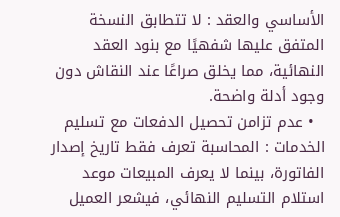الأساسي والعقد : لا تتطابق النسخة المتفق عليها شفهيًا مع بنود العقد النهائية، مما يخلق صراعًا عند النقاش دون وجود أدلة واضحة.
  • عدم تزامن تحصيل الدفعات مع تسليم الخدمات : المحاسبة تعرف فقط تاريخ إصدار الفاتورة، بينما لا يعرف المبيعات موعد استلام التسليم النهائي، فيشعر العميل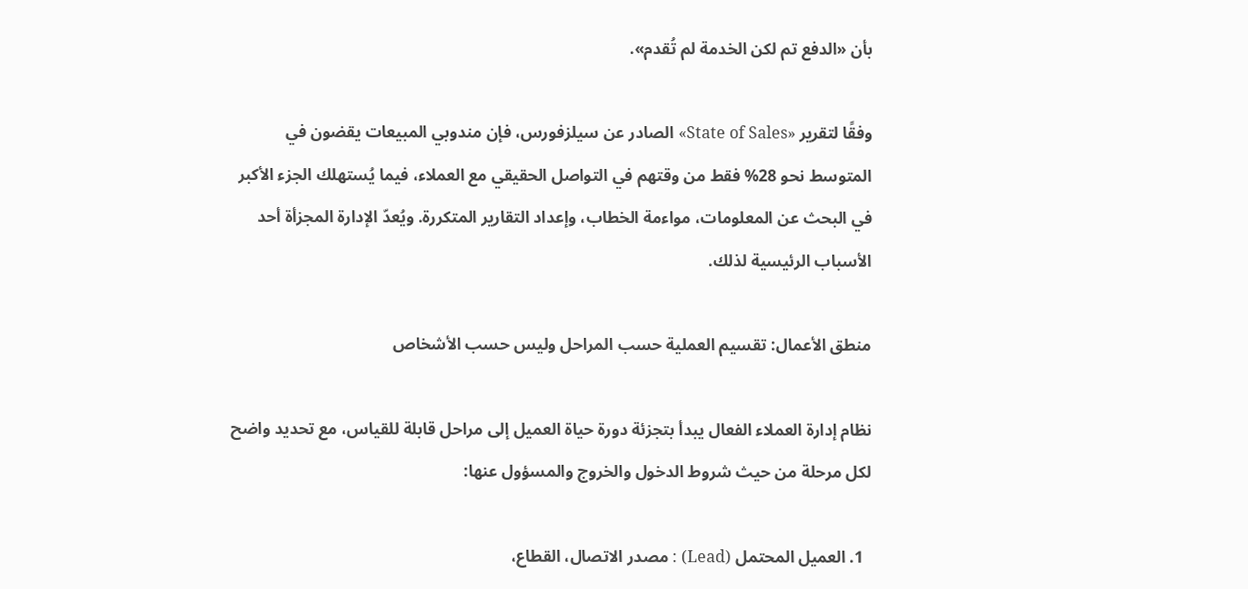بأن «الدفع تم لكن الخدمة لم تُقدم».

وفقًا لتقرير «State of Sales» الصادر عن سيلزفورس، فإن مندوبي المبيعات يقضون في المتوسط نحو 28% فقط من وقتهم في التواصل الحقيقي مع العملاء، فيما يُستهلك الجزء الأكبر في البحث عن المعلومات، مواءمة الخطاب، وإعداد التقارير المتكررة. ويُعدّ الإدارة المجزأة أحد الأسباب الرئيسية لذلك.

منطق الأعمال: تقسيم العملية حسب المراحل وليس حسب الأشخاص

نظام إدارة العملاء الفعال يبدأ بتجزئة دورة حياة العميل إلى مراحل قابلة للقياس، مع تحديد واضح لكل مرحلة من حيث شروط الدخول والخروج والمسؤول عنها:

  1. العميل المحتمل (Lead) : مصدر الاتصال، القطاع،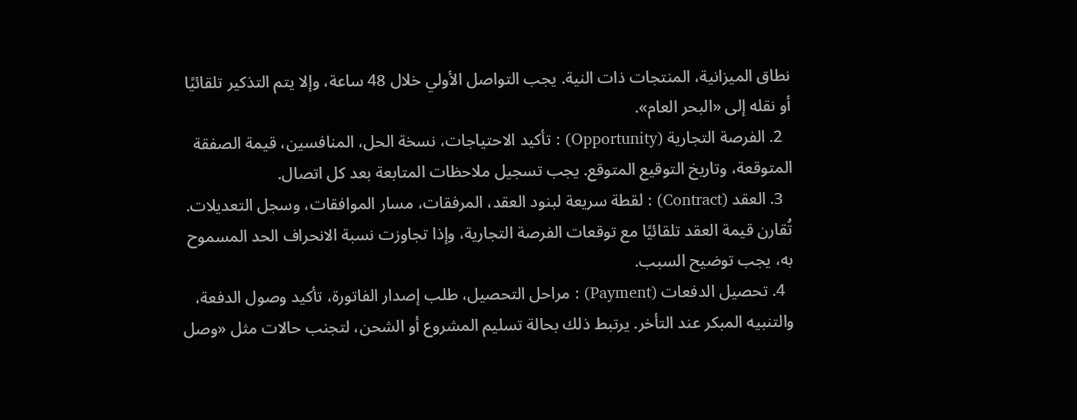نطاق الميزانية، المنتجات ذات النية. يجب التواصل الأولي خلال 48 ساعة، وإلا يتم التذكير تلقائيًا أو نقله إلى «البحر العام».
  2. الفرصة التجارية (Opportunity) : تأكيد الاحتياجات، نسخة الحل، المنافسين، قيمة الصفقة المتوقعة، وتاريخ التوقيع المتوقع. يجب تسجيل ملاحظات المتابعة بعد كل اتصال.
  3. العقد (Contract) : لقطة سريعة لبنود العقد، المرفقات، مسار الموافقات، وسجل التعديلات. تُقارن قيمة العقد تلقائيًا مع توقعات الفرصة التجارية، وإذا تجاوزت نسبة الانحراف الحد المسموح به، يجب توضيح السبب.
  4. تحصيل الدفعات (Payment) : مراحل التحصيل، طلب إصدار الفاتورة، تأكيد وصول الدفعة، والتنبيه المبكر عند التأخر. يرتبط ذلك بحالة تسليم المشروع أو الشحن، لتجنب حالات مثل «وصل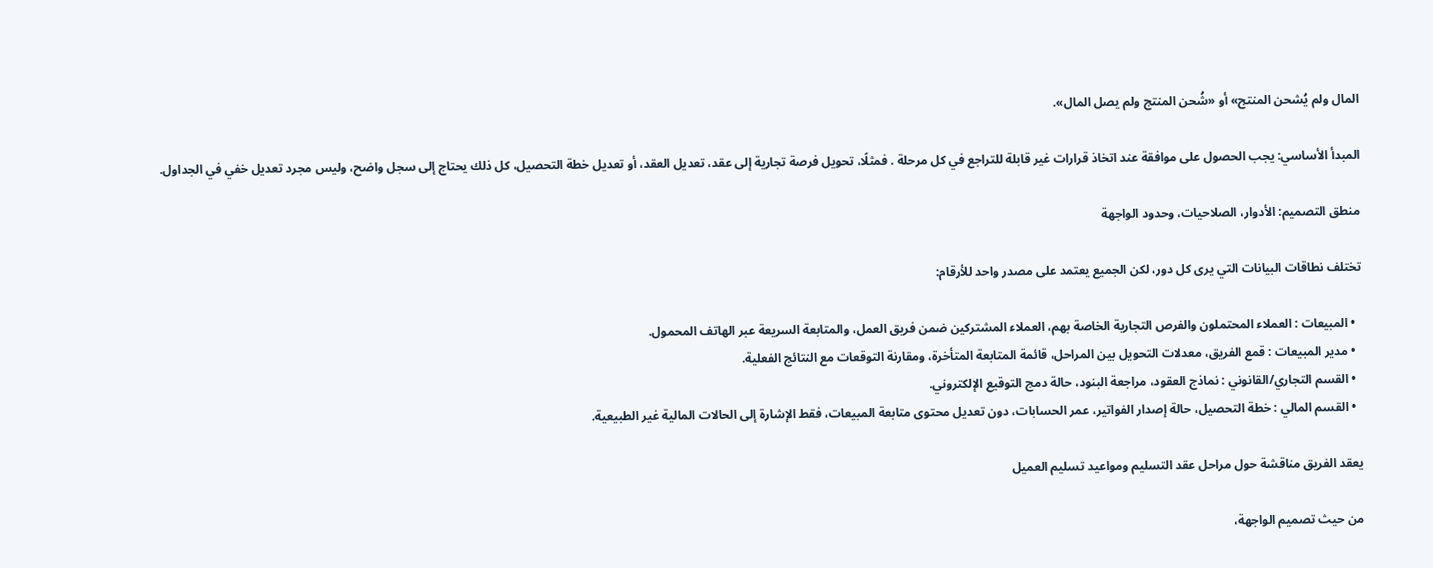المال ولم يُشحن المنتج» أو «شُحن المنتج ولم يصل المال».

المبدأ الأساسي: يجب الحصول على موافقة عند اتخاذ قرارات غير قابلة للتراجع في كل مرحلة . فمثلًا، تحويل فرصة تجارية إلى عقد، تعديل العقد، أو تعديل خطة التحصيل، كل ذلك يحتاج إلى سجل واضح، وليس مجرد تعديل خفي في الجداول.

منطق التصميم: الأدوار، الصلاحيات، وحدود الواجهة

تختلف نطاقات البيانات التي يرى كل دور، لكن الجميع يعتمد على مصدر واحد للأرقام:

  • المبيعات : العملاء المحتملون والفرص التجارية الخاصة بهم، العملاء المشتركين ضمن فريق العمل، والمتابعة السريعة عبر الهاتف المحمول.
  • مدير المبيعات : قمع الفريق، معدلات التحويل بين المراحل، قائمة المتابعة المتأخرة، ومقارنة التوقعات مع النتائج الفعلية.
  • القسم التجاري/القانوني : نماذج العقود، مراجعة البنود، حالة دمج التوقيع الإلكتروني.
  • القسم المالي : خطة التحصيل، حالة إصدار الفواتير، عمر الحسابات، دون تعديل محتوى متابعة المبيعات، فقط الإشارة إلى الحالات المالية غير الطبيعية.

يعقد الفريق مناقشة حول مراحل عقد التسليم ومواعيد تسليم العميل

من حيث تصميم الواجهة،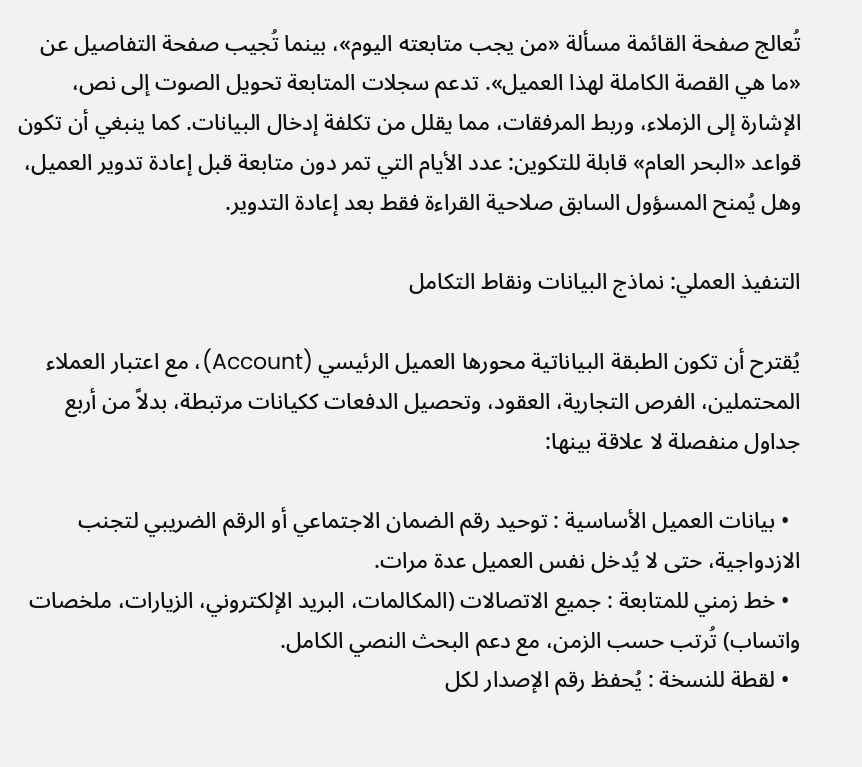تُعالج صفحة القائمة مسألة «من يجب متابعته اليوم»، بينما تُجيب صفحة التفاصيل عن «ما هي القصة الكاملة لهذا العميل». تدعم سجلات المتابعة تحويل الصوت إلى نص، الإشارة إلى الزملاء، وربط المرفقات، مما يقلل من تكلفة إدخال البيانات. كما ينبغي أن تكون قواعد «البحر العام» قابلة للتكوين: عدد الأيام التي تمر دون متابعة قبل إعادة تدوير العميل، وهل يُمنح المسؤول السابق صلاحية القراءة فقط بعد إعادة التدوير.

التنفيذ العملي: نماذج البيانات ونقاط التكامل

يُقترح أن تكون الطبقة البياناتية محورها العميل الرئيسي (Account)، مع اعتبار العملاء المحتملين، الفرص التجارية، العقود، وتحصيل الدفعات ككيانات مرتبطة، بدلاً من أربع جداول منفصلة لا علاقة بينها:

  • بيانات العميل الأساسية : توحيد رقم الضمان الاجتماعي أو الرقم الضريبي لتجنب الازدواجية، حتى لا يُدخل نفس العميل عدة مرات.
  • خط زمني للمتابعة : جميع الاتصالات (المكالمات، البريد الإلكتروني، الزيارات، ملخصات واتساب) تُرتب حسب الزمن، مع دعم البحث النصي الكامل.
  • لقطة للنسخة : يُحفظ رقم الإصدار لكل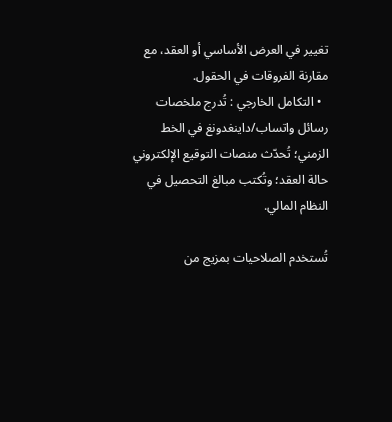تغيير في العرض الأساسي أو العقد، مع مقارنة الفروقات في الحقول.
  • التكامل الخارجي : تُدرج ملخصات رسائل واتساب/داينغدونغ في الخط الزمني؛ تُحدّث منصات التوقيع الإلكتروني حالة العقد؛ وتُكتب مبالغ التحصيل في النظام المالي.

تُستخدم الصلاحيات بمزيج من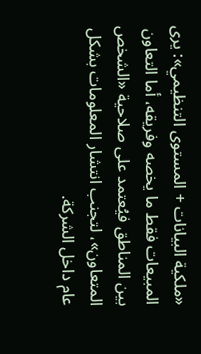«ملكية البيانات + المستوى التنظيمي»: يرى المبيعات فقط ما يخصه وفريقه، أما التعاون بين المناطق فيُعتمد على صلاحية «الشخص المتعاون»، لتجنب انتشار المعلومات بشكل عام داخل الشركة.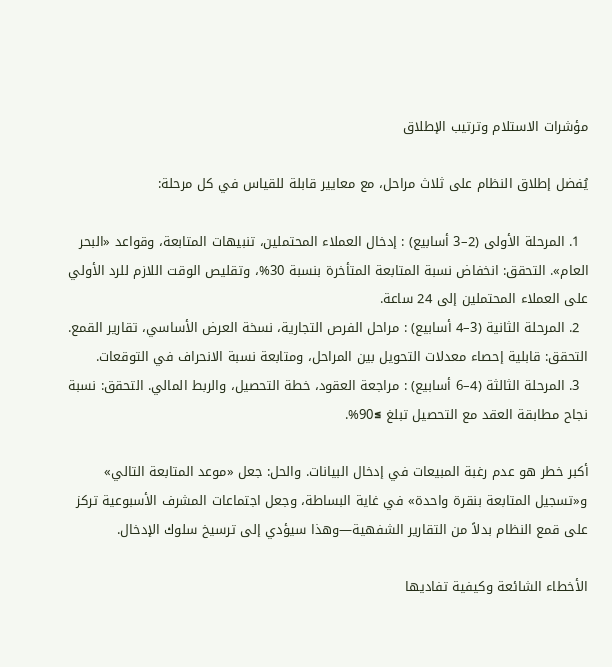مؤشرات الاستلام وترتيب الإطلاق

يُفضل إطلاق النظام على ثلاث مراحل، مع معايير قابلة للقياس في كل مرحلة:

  1. المرحلة الأولى (2–3 أسابيع) : إدخال العملاء المحتملين، تنبيهات المتابعة، وقواعد «البحر العام». التحقق: انخفاض نسبة المتابعة المتأخرة بنسبة 30%، وتقليص الوقت اللازم للرد الأولي على العملاء المحتملين إلى 24 ساعة.
  2. المرحلة الثانية (3–4 أسابيع) : مراحل الفرص التجارية، نسخة العرض الأساسي، تقارير القمع. التحقق: قابلية إحصاء معدلات التحويل بين المراحل، ومتابعة نسبة الانحراف في التوقعات.
  3. المرحلة الثالثة (4–6 أسابيع) : مراجعة العقود، خطة التحصيل، والربط المالي. التحقق: نسبة نجاح مطابقة العقد مع التحصيل تبلغ ≥90%.

أكبر خطر هو عدم رغبة المبيعات في إدخال البيانات. والحل: جعل «موعد المتابعة التالي» و«تسجيل المتابعة بنقرة واحدة» في غاية البساطة، وجعل اجتماعات المشرف الأسبوعية تركز على قمع النظام بدلاً من التقارير الشفهية—وهذا سيؤدي إلى ترسيخ سلوك الإدخال.

الأخطاء الشائعة وكيفية تفاديها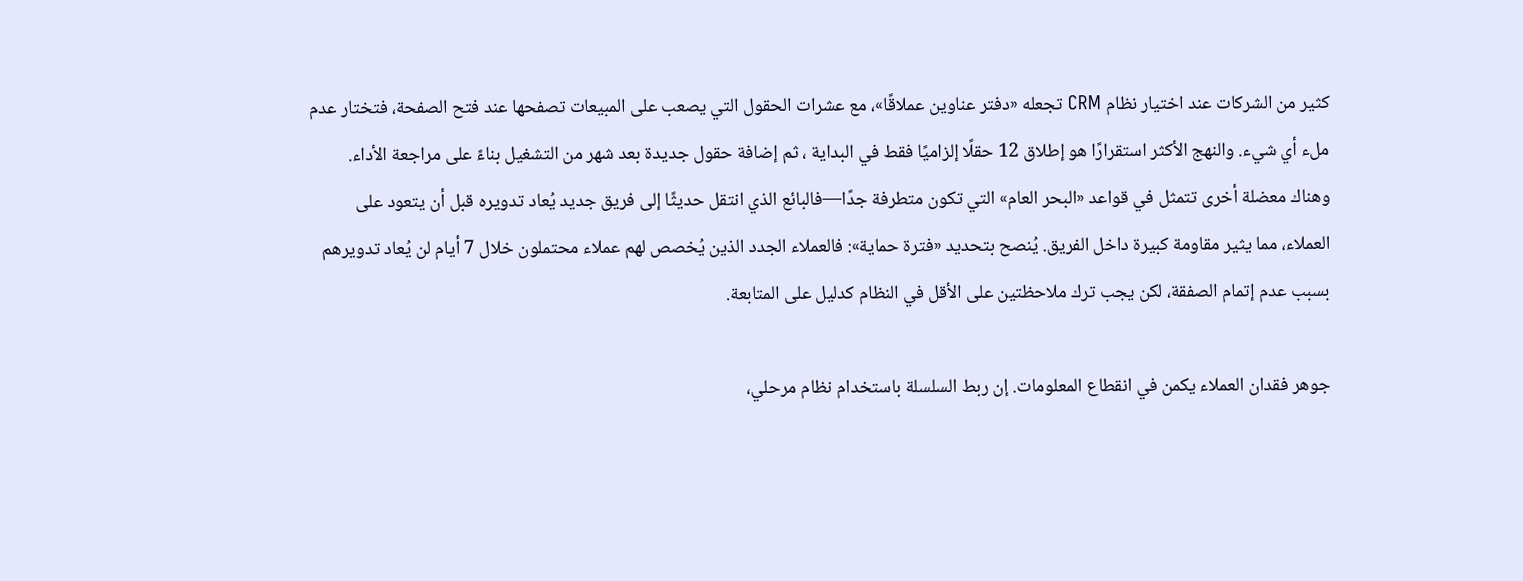كثير من الشركات عند اختيار نظام CRM تجعله «دفتر عناوين عملاقًا»، مع عشرات الحقول التي يصعب على المبيعات تصفحها عند فتح الصفحة، فتختار عدم ملء أي شيء. والنهج الأكثر استقرارًا هو إطلاق 12 حقلًا إلزاميًا فقط في البداية ، ثم إضافة حقول جديدة بعد شهر من التشغيل بناءً على مراجعة الأداء. وهناك معضلة أخرى تتمثل في قواعد «البحر العام» التي تكون متطرفة جدًا—فالبائع الذي انتقل حديثًا إلى فريق جديد يُعاد تدويره قبل أن يتعود على العملاء، مما يثير مقاومة كبيرة داخل الفريق. يُنصح بتحديد «فترة حماية»: فالعملاء الجدد الذين يُخصص لهم عملاء محتملون خلال 7 أيام لن يُعاد تدويرهم بسبب عدم إتمام الصفقة، لكن يجب ترك ملاحظتين على الأقل في النظام كدليل على المتابعة.

جوهر فقدان العملاء يكمن في انقطاع المعلومات. إن ربط السلسلة باستخدام نظام مرحلي،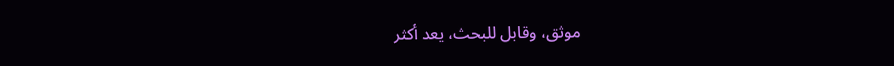موثق، وقابل للبحث، يعد أكثر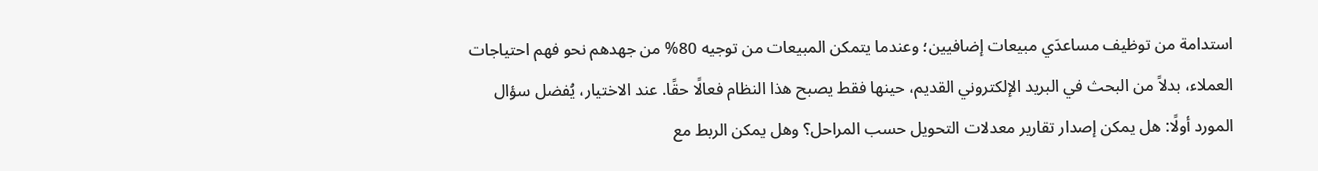استدامة من توظيف مساعدَي مبيعات إضافيين؛ وعندما يتمكن المبيعات من توجيه 80% من جهدهم نحو فهم احتياجات العملاء، بدلاً من البحث في البريد الإلكتروني القديم، حينها فقط يصبح هذا النظام فعالًا حقًا. عند الاختيار، يُفضل سؤال المورد أولًا: هل يمكن إصدار تقارير معدلات التحويل حسب المراحل؟ وهل يمكن الربط مع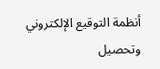أنظمة التوقيع الإلكتروني وتحصيل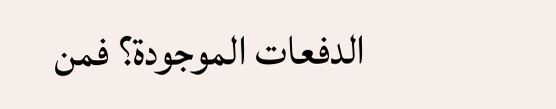الدفعات الموجودة؟ فمن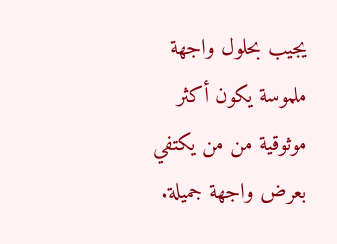يجيب بحلول واجهة ملموسة يكون أكثر موثوقية من من يكتفي بعرض واجهة جميلة.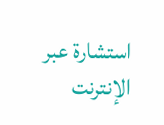استشارة عبر الإنترنت